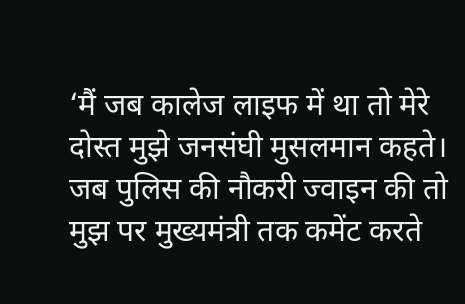‘मैं जब कालेज लाइफ में था तो मेरे दोस्त मुझे जनसंघी मुसलमान कहते। जब पुलिस की नौकरी ज्वाइन की तो मुझ पर मुख्यमंत्री तक कमेंट करते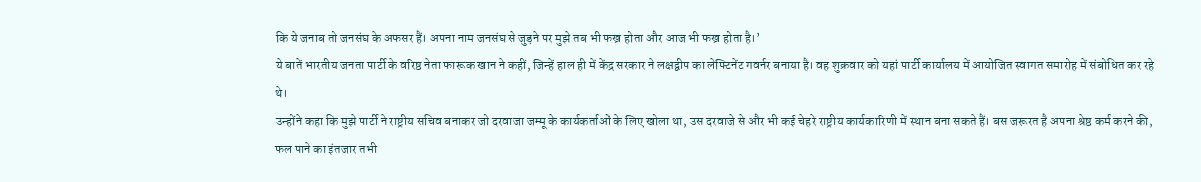कि ये जनाब तो जनसंघ के अफसर हैं। अपना नाम जनसंघ से जुड़ने पर मुझे तब भी फख्र होता और आज भी फख्र होता है।’
ये बातें भारतीय जनता पार्टी के वरिष्ठ नेता फारूक खान ने कहीं, जिन्हें हाल ही में केंद्र सरकार ने लक्षद्वीप का लेफ्टिनेंट गवर्नर बनाया है। वह शुक्रवार को यहां पार्टी कार्यालय में आयोजित स्वागत समारोह में संबोधित कर रहे थे।
उन्होंने कहा कि मुझे पार्टी ने राष्ट्रीय सचिव बनाकर जो दरवाजा जम्मू के कार्यकर्ताओं के लिए खोला था, उस दरवाजे से और भी कई चेहरे राष्ट्रीय कार्यकारिणी में स्थान बना सकते हैं। बस जरूरत है अपना श्रेष्ठ कर्म करने की, फल पाने का इंतजार तभी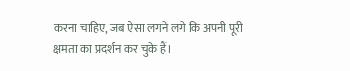करना चाहिए, जब ऐसा लगने लगे कि अपनी पूरी क्षमता का प्रदर्शन कर चुके हैं।